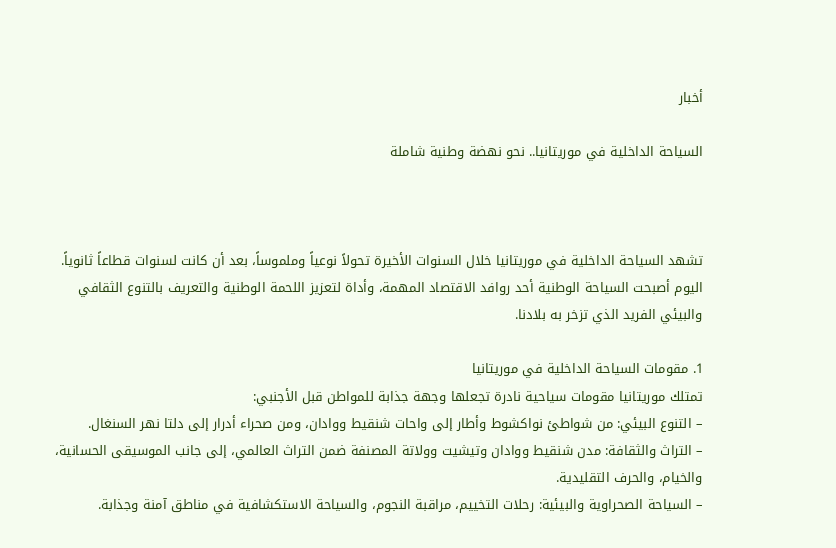أخبار

السياحة الداخلية في موريتانيا.. نحو نهضة وطنية شاملة



تشهد السياحة الداخلية في موريتانيا خلال السنوات الأخيرة تحولاً نوعياً وملموساً، بعد أن كانت لسنوات قطاعاً ثانوياً. اليوم أصبحت السياحة الوطنية أحد روافد الاقتصاد المهمة، وأداة لتعزيز اللحمة الوطنية والتعريف بالتنوع الثقافي والبيئي الفريد الذي تزخر به بلادنا.

1. مقومات السياحة الداخلية في موريتانيا
تمتلك موريتانيا مقومات سياحية نادرة تجعلها وجهة جذابة للمواطن قبل الأجنبي:
– التنوع البيئي: من شواطئ نواكشوط وأطار إلى واحات شنقيط ووادان، ومن صحراء أدرار إلى دلتا نهر السنغال.
– التراث والثقافة: مدن شنقيط ووادان وتيشيت وولاتة المصنفة ضمن التراث العالمي، إلى جانب الموسيقى الحسانية، والخيام، والحرف التقليدية.
– السياحة الصحراوية والبيئية: رحلات التخييم، مراقبة النجوم، والسياحة الاستكشافية في مناطق آمنة وجذابة.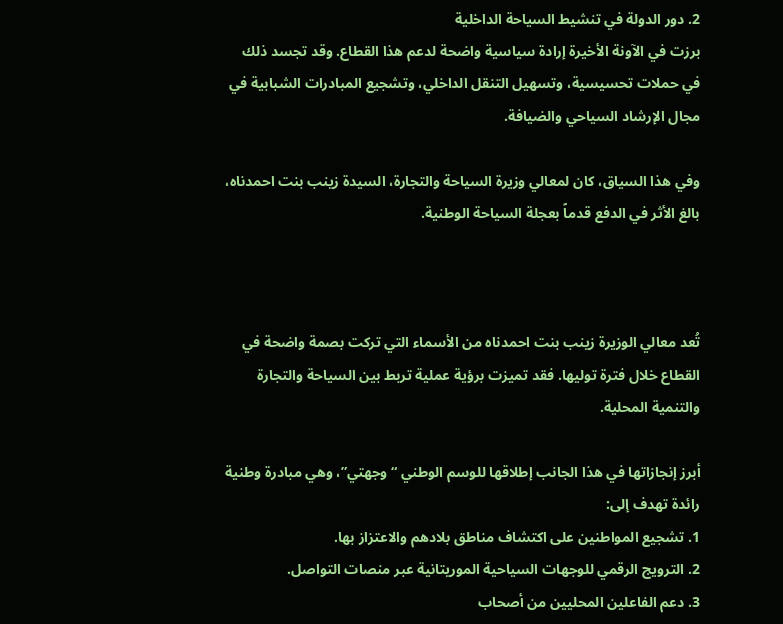2. دور الدولة في تنشيط السياحة الداخلية
برزت في الآونة الأخيرة إرادة سياسية واضحة لدعم هذا القطاع. وقد تجسد ذلك في حملات تحسيسية، وتسهيل التنقل الداخلي، وتشجيع المبادرات الشبابية في مجال الإرشاد السياحي والضيافة.

وفي هذا السياق، كان لمعالي وزيرة السياحة والتجارة، السيدة زينب بنت احمدناه، بالغ الأثر في الدفع قدماً بعجلة السياحة الوطنية.



تُعد معالي الوزيرة زينب بنت احمدناه من الأسماء التي تركت بصمة واضحة في القطاع خلال فترة توليها. فقد تميزت برؤية عملية تربط بين السياحة والتجارة والتنمية المحلية.

أبرز إنجازاتها في هذا الجانب إطلاقها للوسم الوطني “وجهتي”، وهي مبادرة وطنية رائدة تهدف إلى:
1. تشجيع المواطنين على اكتشاف مناطق بلادهم والاعتزاز بها.
2. الترويج الرقمي للوجهات السياحية الموريتانية عبر منصات التواصل.
3. دعم الفاعلين المحليين من أصحاب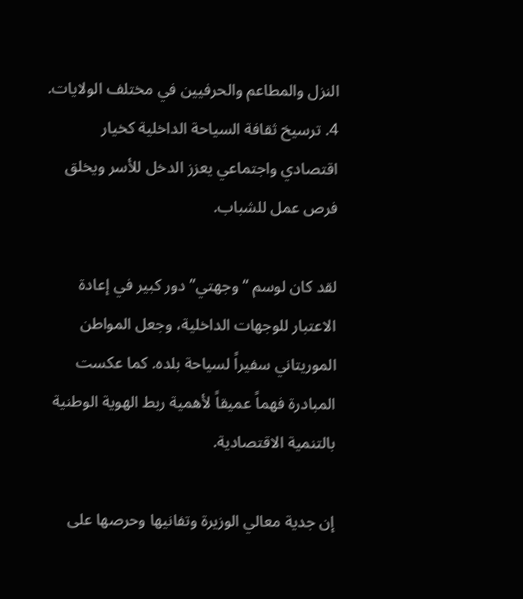النزل والمطاعم والحرفيين في مختلف الولايات.
4. ترسيخ ثقافة السياحة الداخلية كخيار اقتصادي واجتماعي يعزز الدخل للأسر ويخلق فرص عمل للشباب.

لقد كان لوسم “وجهتي” دور كبير في إعادة الاعتبار للوجهات الداخلية، وجعل المواطن الموريتاني سفيراً لسياحة بلده. كما عكست المبادرة فهماً عميقاً لأهمية ربط الهوية الوطنية بالتنمية الاقتصادية.

إن جدية معالي الوزيرة وتفانيها وحرصها على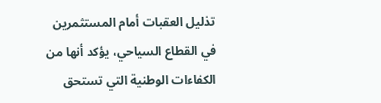تذليل العقبات أمام المستثمرين في القطاع السياحي، يؤكد أنها من الكفاءات الوطنية التي تستحق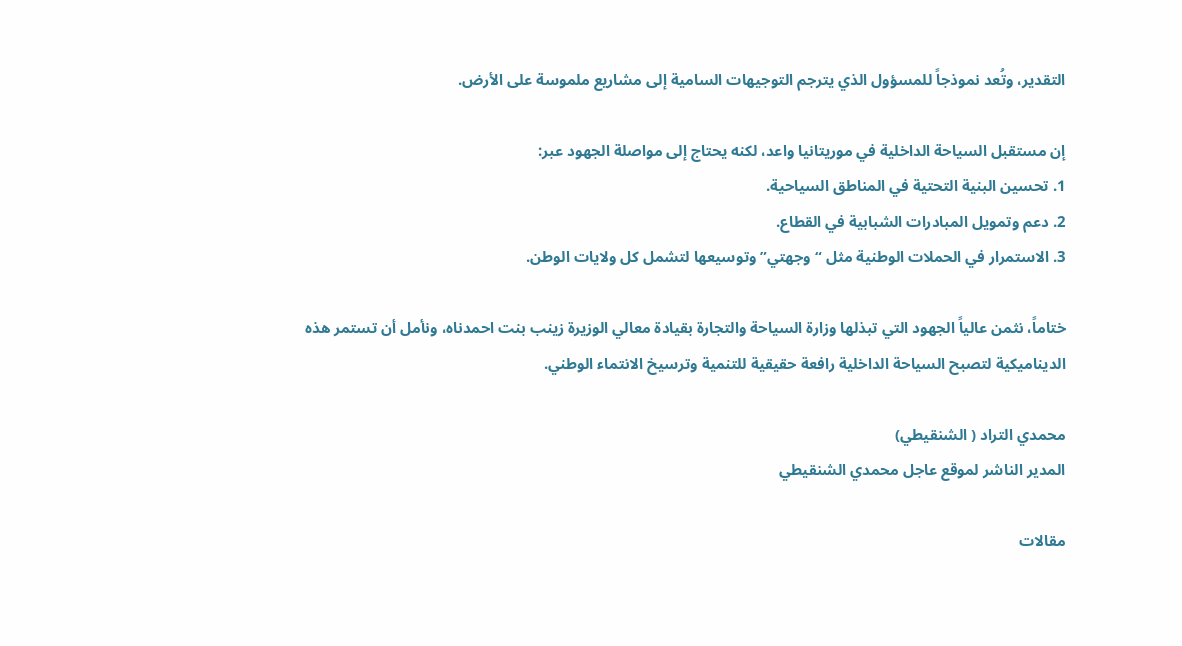التقدير، وتُعد نموذجاً للمسؤول الذي يترجم التوجيهات السامية إلى مشاريع ملموسة على الأرض.

إن مستقبل السياحة الداخلية في موريتانيا واعد، لكنه يحتاج إلى مواصلة الجهود عبر:
1. تحسين البنية التحتية في المناطق السياحية.
2. دعم وتمويل المبادرات الشبابية في القطاع.
3. الاستمرار في الحملات الوطنية مثل “وجهتي” وتوسيعها لتشمل كل ولايات الوطن.

ختاماً، نثمن عالياً الجهود التي تبذلها وزارة السياحة والتجارة بقيادة معالي الوزيرة زينب بنت احمدناه، ونأمل أن تستمر هذه الديناميكية لتصبح السياحة الداخلية رافعة حقيقية للتنمية وترسيخ الانتماء الوطني.

محمدي التراد ( الشنقيطي)
المدير الناشر لموقع عاجل محمدي الشنقيطي

مقالات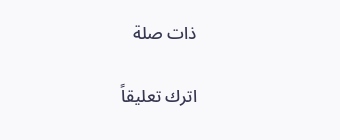ذات صلة

اترك تعليقاً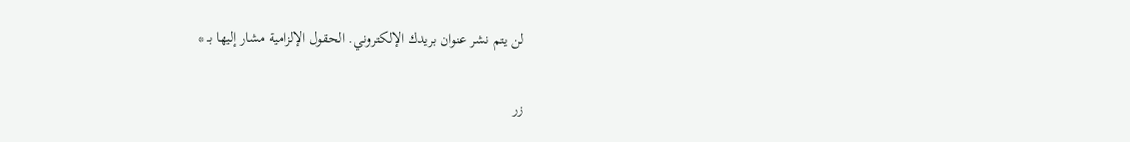لن يتم نشر عنوان بريدك الإلكتروني. الحقول الإلزامية مشار إليها بـ *

زر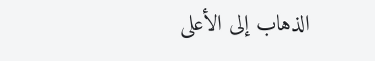الذهاب إلى الأعلى